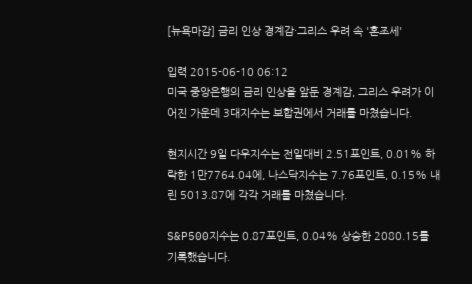[뉴욕마감] 금리 인상 경계감·그리스 우려 속 '혼조세'

입력 2015-06-10 06:12
미국 중앙은행의 금리 인상을 앞둔 경계감, 그리스 우려가 이어진 가운데 3대지수는 보합권에서 거래를 마쳤습니다.

현지시간 9일 다우지수는 전일대비 2.51포인트, 0.01% 하락한 1만7764.04에, 나스닥지수는 7.76포인트, 0.15% 내린 5013.87에 각각 거래를 마쳤습니다.

S&P500지수는 0.87포인트, 0.04% 상승한 2080.15를 기록했습니다.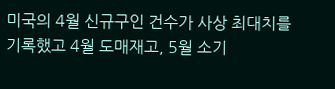미국의 4월 신규구인 건수가 사상 최대치를 기록했고 4월 도매재고, 5월 소기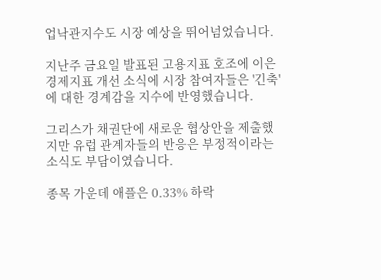업낙관지수도 시장 예상을 뛰어넘었습니다.

지난주 금요일 발표된 고용지표 호조에 이은 경제지표 개선 소식에 시장 참여자들은 '긴축'에 대한 경계감을 지수에 반영했습니다.

그리스가 채권단에 새로운 협상안을 제출했지만 유럽 관계자들의 반응은 부정적이라는 소식도 부담이였습니다.

종목 가운데 애플은 0.33% 하락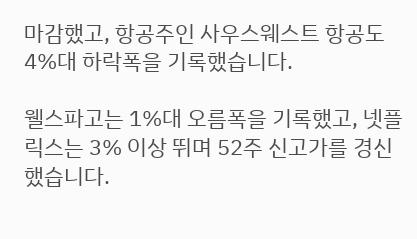마감했고, 항공주인 사우스웨스트 항공도 4%대 하락폭을 기록했습니다.

웰스파고는 1%대 오름폭을 기록했고, 넷플릭스는 3% 이상 뛰며 52주 신고가를 경신했습니다.